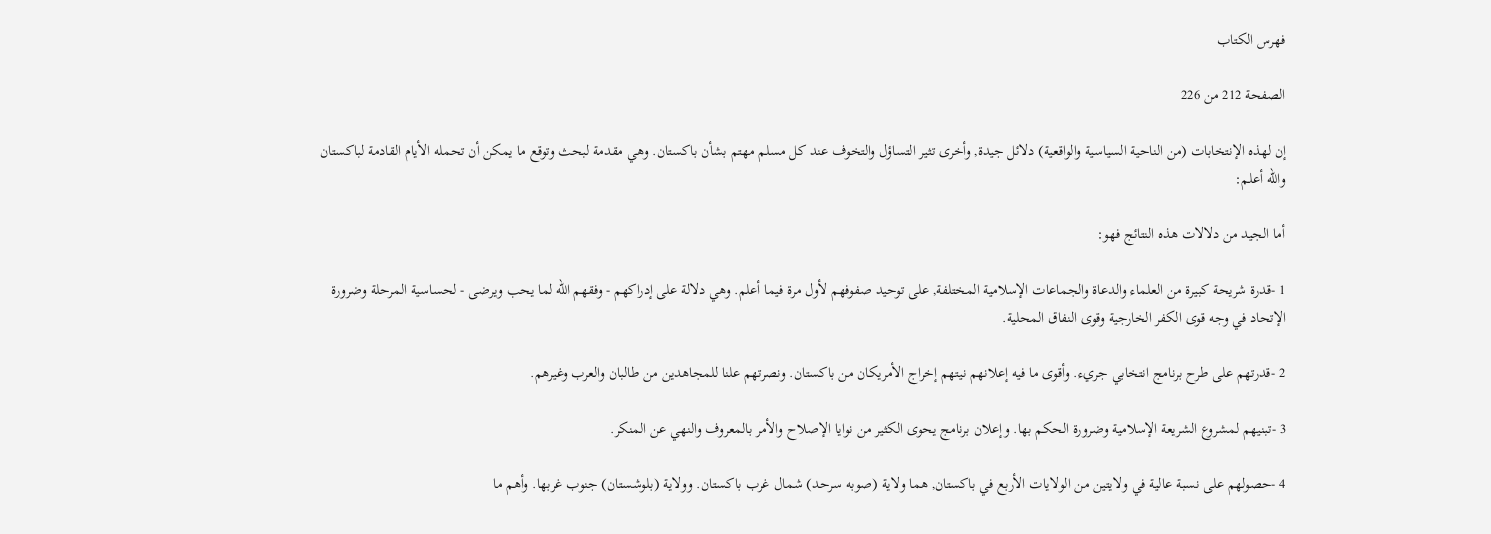فهرس الكتاب

الصفحة 212 من 226

إن لهذه الإنتخابات (من الناحية السياسية والواقعية) دلائل جيدة, وأخرى تثير التساؤل والتخوف عند كل مسلم مهتم بشأن باكستان. وهي مقدمة لبحث وتوقع ما يمكن أن تحمله الأيام القادمة لباكستان والله أعلم:

أما الجيد من دلالات هذه النتائج فهو:

1 -قدرة شريحة كبيرة من العلماء والدعاة والجماعات الإسلامية المختلفة, على توحيد صفوفهم لأول مرة فيما أعلم. وهي دلالة على إدراكهم - وفقهم الله لما يحب ويرضى - لحساسية المرحلة وضرورة الإتحاد في وجه قوى الكفر الخارجية وقوى النفاق المحلية.

2 -قدرتهم على طرح برنامج انتخابي جريء. وأقوى ما فيه إعلانهم نيتهم إخراج الأمريكان من باكستان. ونصرتهم علنا للمجاهدين من طالبان والعرب وغيرهم.

3 -تبنيهم لمشروع الشريعة الإسلامية وضرورة الحكم بها. وإعلان برنامج يحوى الكثير من نوايا الإصلاح والأمر بالمعروف والنهي عن المنكر.

4 -حصولهم على نسبة عالية في ولايتين من الولايات الأربع في باكستان, هما ولاية (صوبه سرحد) شمال غرب باكستان. وولاية (بلوشستان) جنوب غربها. وأهم ما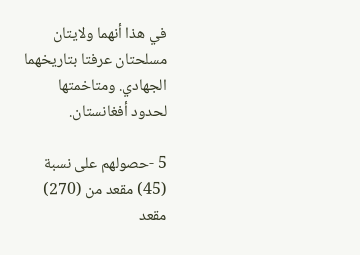في هذا أنهما ولايتان مسلحتان عرفتا بتاريخهما الجهادي. ومتاخمتها لحدود أفغانستان.

5 -حصولهم على نسبة (45) مقعد من (270) مقعد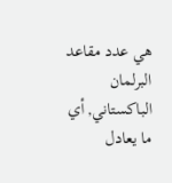هي عدد مقاعد البرلمان الباكستاني, أي ما يعادل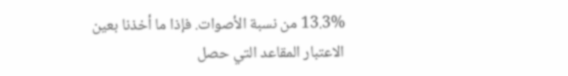13.3% من نسبة الأصوات. فإذا ما أخذنا بعين الاعتبار المقاعد التي حصل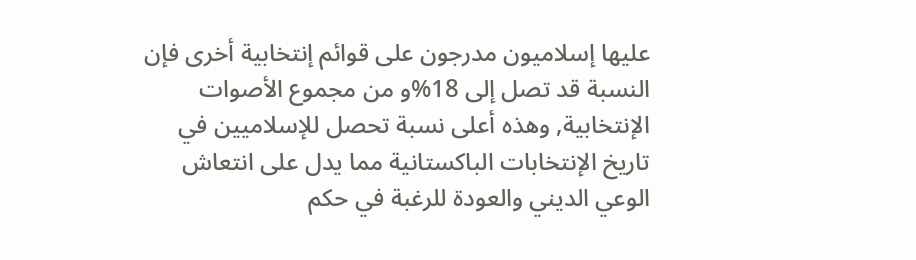عليها إسلاميون مدرجون على قوائم إنتخابية أخرى فإن النسبة قد تصل إلى 18%و من مجموع الأصوات الإنتخابية, وهذه أعلى نسبة تحصل للإسلاميين في تاريخ الإنتخابات الباكستانية مما يدل على انتعاش الوعي الديني والعودة للرغبة في حكم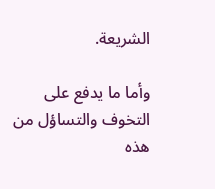الشريعة.

وأما ما يدفع على التخوف والتساؤل من هذه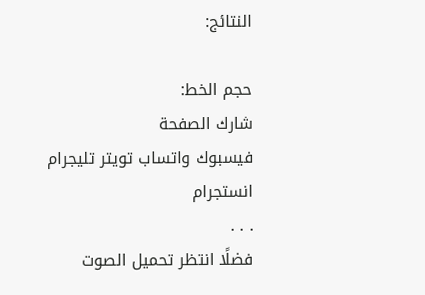النتائج:

حجم الخط:
شارك الصفحة
فيسبوك واتساب تويتر تليجرام انستجرام
. . .
فضلًا انتظر تحميل الصوت